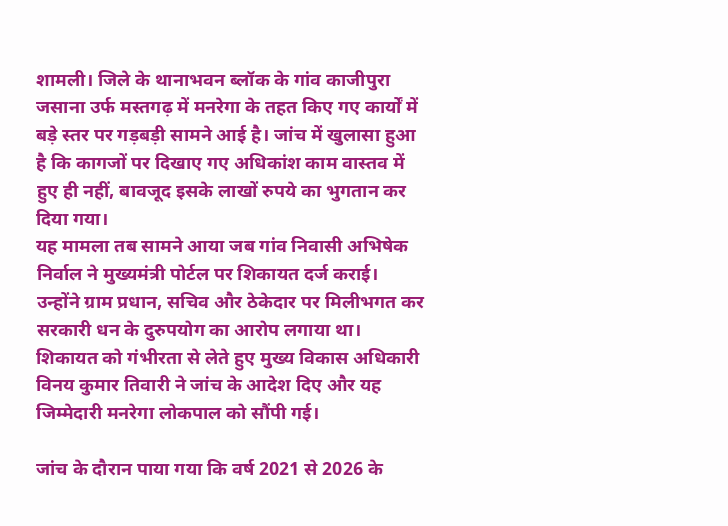शामली। जिले के थानाभवन ब्लॉक के गांव काजीपुरा जसाना उर्फ मस्तगढ़ में मनरेगा के तहत किए गए कार्यों में बड़े स्तर पर गड़बड़ी सामने आई है। जांच में खुलासा हुआ है कि कागजों पर दिखाए गए अधिकांश काम वास्तव में हुए ही नहीं, बावजूद इसके लाखों रुपये का भुगतान कर दिया गया।
यह मामला तब सामने आया जब गांव निवासी अभिषेक निर्वाल ने मुख्यमंत्री पोर्टल पर शिकायत दर्ज कराई। उन्होंने ग्राम प्रधान, सचिव और ठेकेदार पर मिलीभगत कर सरकारी धन के दुरुपयोग का आरोप लगाया था। शिकायत को गंभीरता से लेते हुए मुख्य विकास अधिकारी विनय कुमार तिवारी ने जांच के आदेश दिए और यह जिम्मेदारी मनरेगा लोकपाल को सौंपी गई।

जांच के दौरान पाया गया कि वर्ष 2021 से 2026 के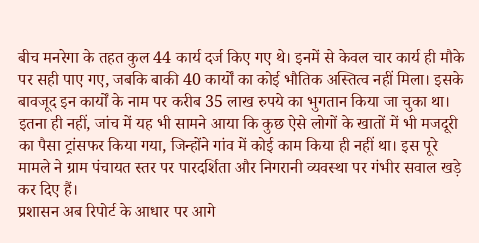बीच मनरेगा के तहत कुल 44 कार्य दर्ज किए गए थे। इनमें से केवल चार कार्य ही मौके पर सही पाए गए, जबकि बाकी 40 कार्यों का कोई भौतिक अस्तित्व नहीं मिला। इसके बावजूद इन कार्यों के नाम पर करीब 35 लाख रुपये का भुगतान किया जा चुका था।
इतना ही नहीं, जांच में यह भी सामने आया कि कुछ ऐसे लोगों के खातों में भी मजदूरी का पैसा ट्रांसफर किया गया, जिन्होंने गांव में कोई काम किया ही नहीं था। इस पूरे मामले ने ग्राम पंचायत स्तर पर पारदर्शिता और निगरानी व्यवस्था पर गंभीर सवाल खड़े कर दिए हैं।
प्रशासन अब रिपोर्ट के आधार पर आगे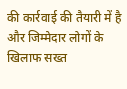की कार्रवाई की तैयारी में है और जिम्मेदार लोगों के खिलाफ सख्त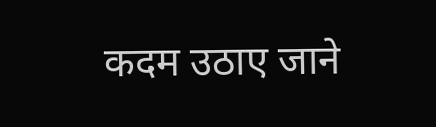कदम उठाए जाने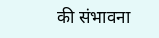की संभावना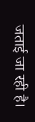जताई जा रही है।